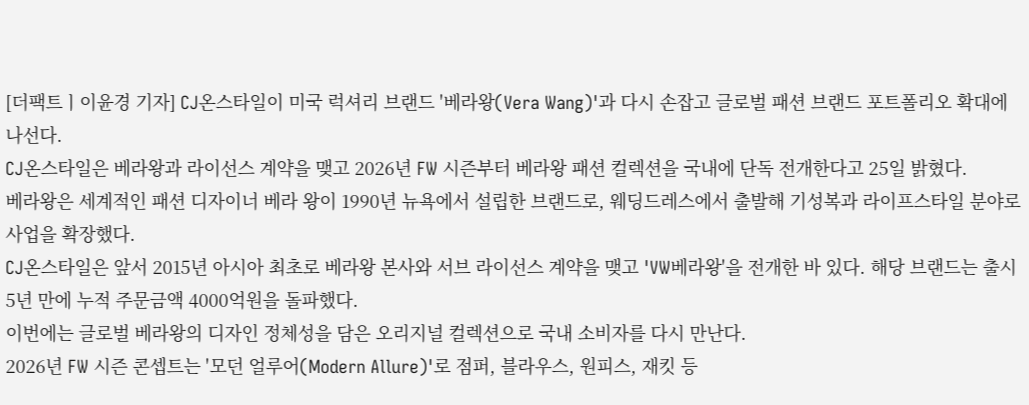[더팩트ㅣ이윤경 기자] CJ온스타일이 미국 럭셔리 브랜드 '베라왕(Vera Wang)'과 다시 손잡고 글로벌 패션 브랜드 포트폴리오 확대에 나선다.
CJ온스타일은 베라왕과 라이선스 계약을 맺고 2026년 FW 시즌부터 베라왕 패션 컬렉션을 국내에 단독 전개한다고 25일 밝혔다.
베라왕은 세계적인 패션 디자이너 베라 왕이 1990년 뉴욕에서 설립한 브랜드로, 웨딩드레스에서 출발해 기성복과 라이프스타일 분야로 사업을 확장했다.
CJ온스타일은 앞서 2015년 아시아 최초로 베라왕 본사와 서브 라이선스 계약을 맺고 'VW베라왕'을 전개한 바 있다. 해당 브랜드는 출시 5년 만에 누적 주문금액 4000억원을 돌파했다.
이번에는 글로벌 베라왕의 디자인 정체성을 담은 오리지널 컬렉션으로 국내 소비자를 다시 만난다.
2026년 FW 시즌 콘셉트는 '모던 얼루어(Modern Allure)'로 점퍼, 블라우스, 원피스, 재킷 등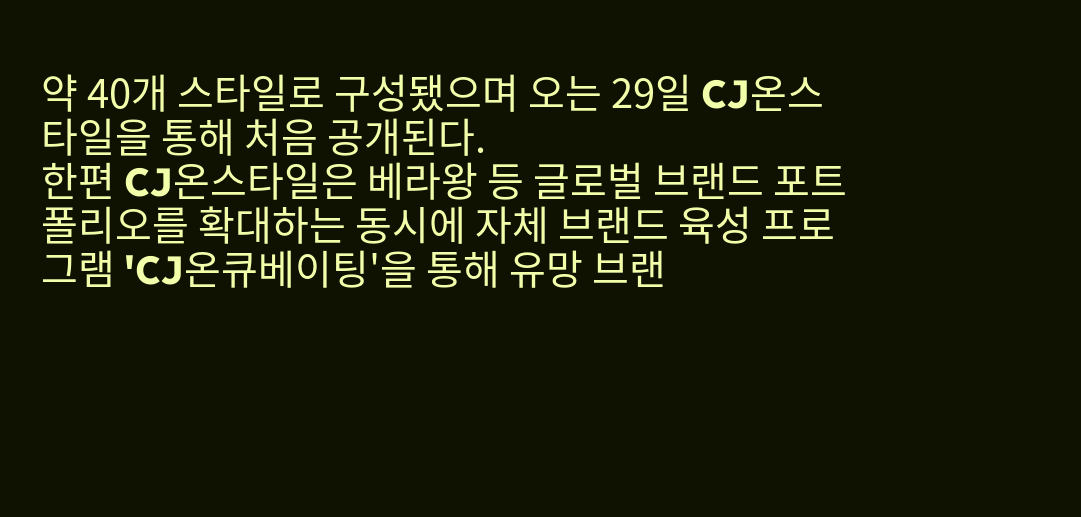약 40개 스타일로 구성됐으며 오는 29일 CJ온스타일을 통해 처음 공개된다.
한편 CJ온스타일은 베라왕 등 글로벌 브랜드 포트폴리오를 확대하는 동시에 자체 브랜드 육성 프로그램 'CJ온큐베이팅'을 통해 유망 브랜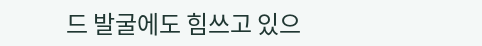드 발굴에도 힘쓰고 있으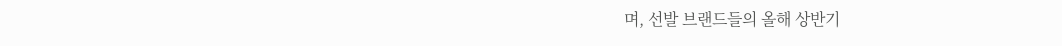며, 선발 브랜드들의 올해 상반기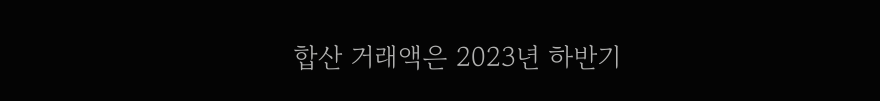합산 거래액은 2023년 하반기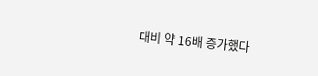대비 약 16배 증가했다